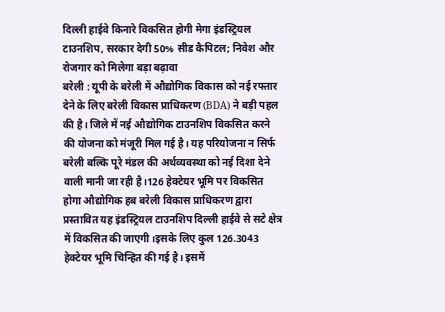दिल्ली हाईवे किनारे विकसित होगी मेगा इंडस्ट्रियल टाउनशिप, सरकार देगी 50% सीड कैपिटल; निवेश और रोजगार को मिलेगा बड़ा बढ़ावा
बरेली : यूपी के बरेली में औद्योगिक विकास को नई रफ्तार देने के लिए बरेली विकास प्राधिकरण (BDA) ने बड़ी पहल की है। जिले में नई औद्योगिक टाउनशिप विकसित करने की योजना को मंजूरी मिल गई है। यह परियोजना न सिर्फ बरेली बल्कि पूरे मंडल की अर्थव्यवस्था को नई दिशा देने वाली मानी जा रही है।126 हेक्टेयर भूमि पर विकसित होगा औद्योगिक हब बरेली विकास प्राधिकरण द्वारा प्रस्तावित यह इंडस्ट्रियल टाउनशिप दिल्ली हाईवे से सटे क्षेत्र में विकसित की जाएगी।इसके लिए कुल 126.3043 हेक्टेयर भूमि चिन्हित की गई है। इसमें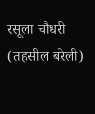रसूला चौधरी (तहसील बरेली)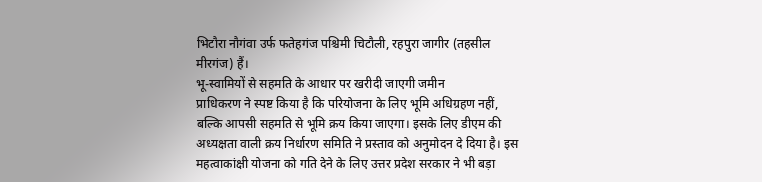भिटौरा नौगंवा उर्फ फतेहगंज पश्चिमी चिटौली, रहपुरा जागीर (तहसील मीरगंज) हैं।
भू-स्वामियों से सहमति के आधार पर खरीदी जाएगी जमीन
प्राधिकरण ने स्पष्ट किया है कि परियोजना के लिए भूमि अधिग्रहण नहीं, बल्कि आपसी सहमति से भूमि क्रय किया जाएगा। इसके लिए डीएम की अध्यक्षता वाली क्रय निर्धारण समिति ने प्रस्ताव को अनुमोदन दे दिया है। इस महत्वाकांक्षी योजना को गति देने के लिए उत्तर प्रदेश सरकार ने भी बड़ा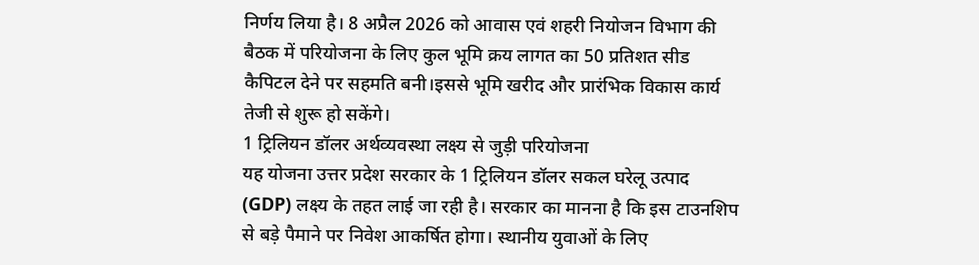निर्णय लिया है। 8 अप्रैल 2026 को आवास एवं शहरी नियोजन विभाग की बैठक में परियोजना के लिए कुल भूमि क्रय लागत का 50 प्रतिशत सीड कैपिटल देने पर सहमति बनी।इससे भूमि खरीद और प्रारंभिक विकास कार्य तेजी से शुरू हो सकेंगे।
1 ट्रिलियन डॉलर अर्थव्यवस्था लक्ष्य से जुड़ी परियोजना
यह योजना उत्तर प्रदेश सरकार के 1 ट्रिलियन डॉलर सकल घरेलू उत्पाद (GDP) लक्ष्य के तहत लाई जा रही है। सरकार का मानना है कि इस टाउनशिप से बड़े पैमाने पर निवेश आकर्षित होगा। स्थानीय युवाओं के लिए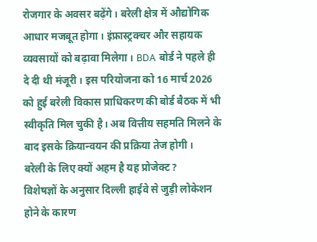रोजगार के अवसर बढ़ेंगे। बरेली क्षेत्र में औद्योगिक आधार मजबूत होगा। इंफ्रास्ट्रक्चर और सहायक व्यवसायों को बढ़ावा मिलेगा। BDA बोर्ड ने पहले ही दे दी थी मंजूरी। इस परियोजना को 16 मार्च 2026 को हुई बरेली विकास प्राधिकरण की बोर्ड बैठक में भी स्वीकृति मिल चुकी है। अब वित्तीय सहमति मिलने के बाद इसके क्रियान्वयन की प्रक्रिया तेज होगी।
बरेली के लिए क्यों अहम है यह प्रोजेक्ट?
विशेषज्ञों के अनुसार दिल्ली हाईवे से जुड़ी लोकेशन होने के कारण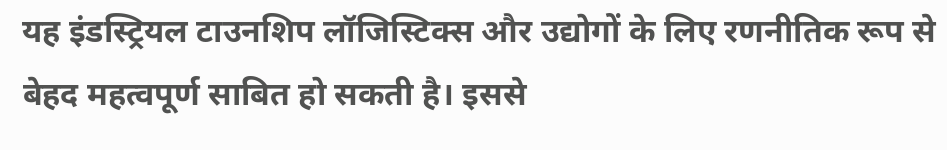यह इंडस्ट्रियल टाउनशिप लॉजिस्टिक्स और उद्योगों के लिए रणनीतिक रूप से बेहद महत्वपूर्ण साबित हो सकती है। इससे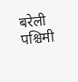बरेली पश्चिमी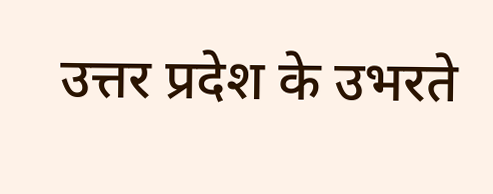उत्तर प्रदेश के उभरते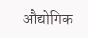औद्योगिक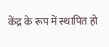केंद्र के रूप में स्थापित हो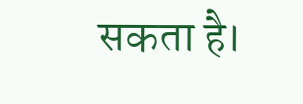सकता है।